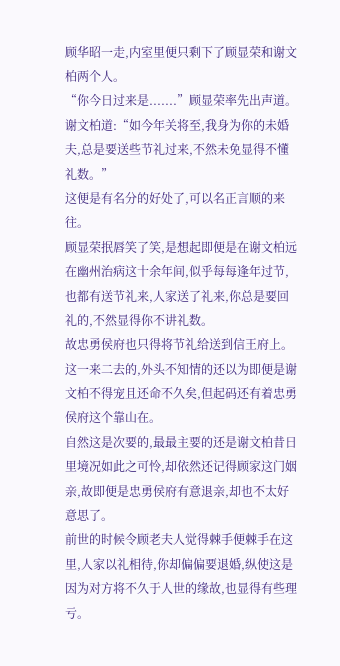顾华昭一走,内室里便只剩下了顾显荣和谢文柏两个人。
“你今日过来是.......”顾显荣率先出声道。
谢文柏道:“如今年关将至,我身为你的未婚夫,总是要送些节礼过来,不然未免显得不懂礼数。”
这便是有名分的好处了,可以名正言顺的来往。
顾显荣抿唇笑了笑,是想起即便是在谢文柏远在幽州治病这十余年间,似乎每每逢年过节,也都有送节礼来,人家送了礼来,你总是要回礼的,不然显得你不讲礼数。
故忠勇侯府也只得将节礼给送到信王府上。
这一来二去的,外头不知情的还以为即便是谢文柏不得宠且还命不久矣,但起码还有着忠勇侯府这个靠山在。
自然这是次要的,最最主要的还是谢文柏昔日里境况如此之可怜,却依然还记得顾家这门姻亲,故即便是忠勇侯府有意退亲,却也不太好意思了。
前世的时候令顾老夫人觉得棘手便棘手在这里,人家以礼相待,你却偏偏要退婚,纵使这是因为对方将不久于人世的缘故,也显得有些理亏。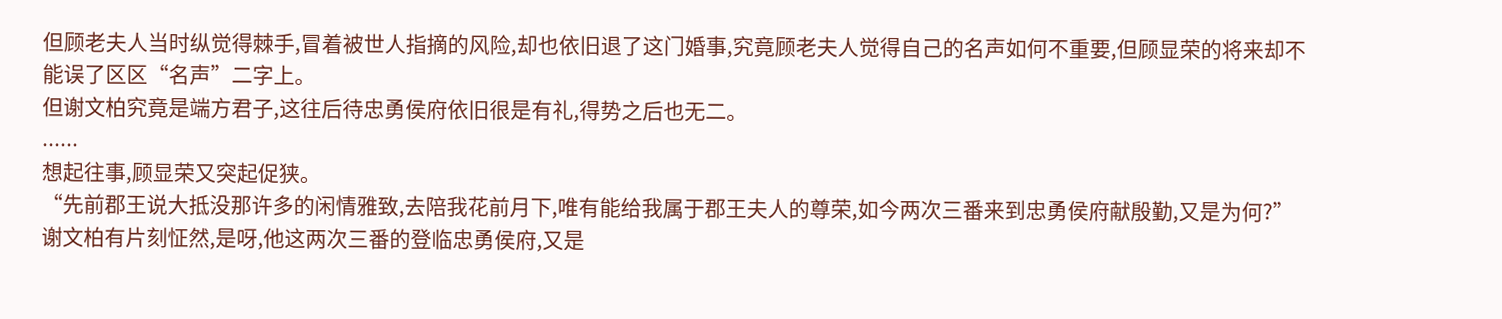但顾老夫人当时纵觉得棘手,冒着被世人指摘的风险,却也依旧退了这门婚事,究竟顾老夫人觉得自己的名声如何不重要,但顾显荣的将来却不能误了区区“名声”二字上。
但谢文柏究竟是端方君子,这往后待忠勇侯府依旧很是有礼,得势之后也无二。
......
想起往事,顾显荣又突起促狭。
“先前郡王说大抵没那许多的闲情雅致,去陪我花前月下,唯有能给我属于郡王夫人的尊荣,如今两次三番来到忠勇侯府献殷勤,又是为何?”
谢文柏有片刻怔然,是呀,他这两次三番的登临忠勇侯府,又是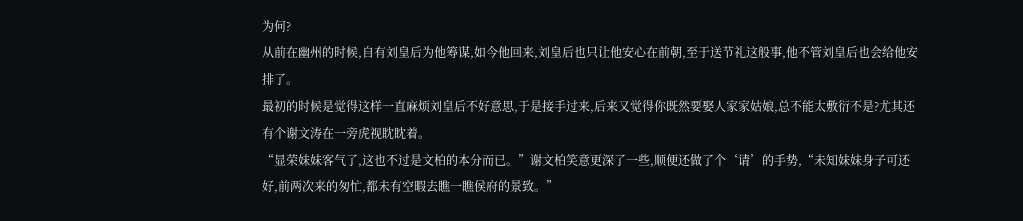为何?
从前在幽州的时候,自有刘皇后为他筹谋,如今他回来,刘皇后也只让他安心在前朝,至于送节礼这般事,他不管刘皇后也会给他安排了。
最初的时候是觉得这样一直麻烦刘皇后不好意思,于是接手过来,后来又觉得你既然要娶人家家姑娘,总不能太敷衍不是?尤其还有个谢文涛在一旁虎视眈眈着。
“显荣妹妹客气了,这也不过是文柏的本分而已。”谢文柏笑意更深了一些,顺便还做了个‘请’的手势,“未知妹妹身子可还好,前两次来的匆忙,都未有空暇去瞧一瞧侯府的景致。”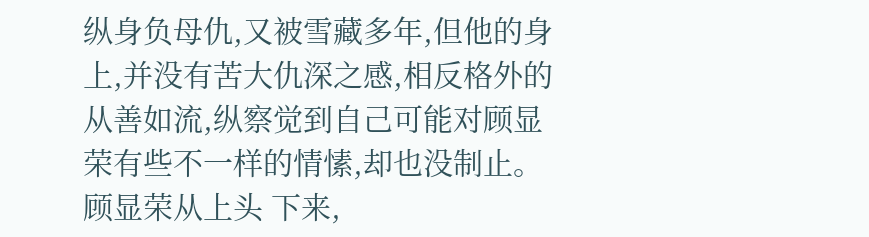纵身负母仇,又被雪藏多年,但他的身上,并没有苦大仇深之感,相反格外的从善如流,纵察觉到自己可能对顾显荣有些不一样的情愫,却也没制止。
顾显荣从上头 下来,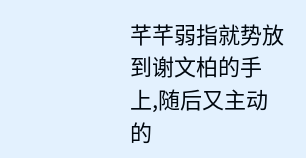芊芊弱指就势放到谢文柏的手上,随后又主动的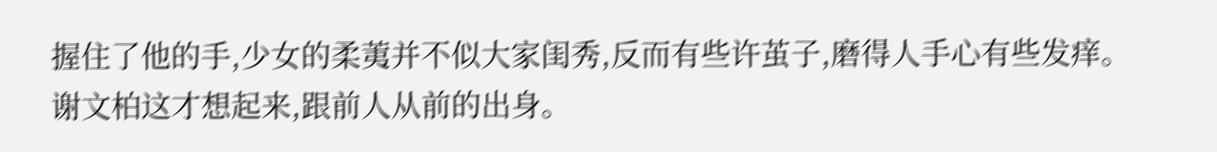握住了他的手,少女的柔荑并不似大家闺秀,反而有些许茧子,磨得人手心有些发痒。
谢文柏这才想起来,跟前人从前的出身。